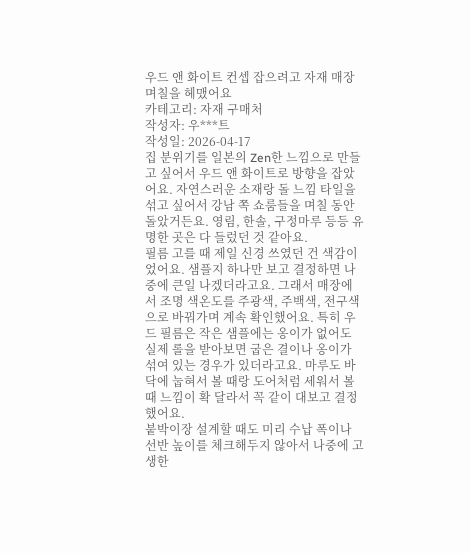우드 앤 화이트 컨셉 잡으려고 자재 매장 며칠을 헤맸어요
카테고리: 자재 구매처
작성자: 우***트
작성일: 2026-04-17
집 분위기를 일본의 Zen한 느낌으로 만들고 싶어서 우드 앤 화이트로 방향을 잡았어요. 자연스러운 소재랑 돌 느낌 타일을 섞고 싶어서 강남 쪽 쇼룸들을 며칠 동안 돌았거든요. 영림, 한솔, 구정마루 등등 유명한 곳은 다 들렀던 것 같아요.
필름 고를 때 제일 신경 쓰였던 건 색감이었어요. 샘플지 하나만 보고 결정하면 나중에 큰일 나겠더라고요. 그래서 매장에서 조명 색온도를 주광색, 주백색, 전구색으로 바꿔가며 계속 확인했어요. 특히 우드 필름은 작은 샘플에는 옹이가 없어도 실제 롤을 받아보면 굽은 결이나 옹이가 섞여 있는 경우가 있더라고요. 마루도 바닥에 눕혀서 볼 때랑 도어처럼 세워서 볼 때 느낌이 확 달라서 꼭 같이 대보고 결정했어요.
붙박이장 설계할 때도 미리 수납 폭이나 선반 높이를 체크해두지 않아서 나중에 고생한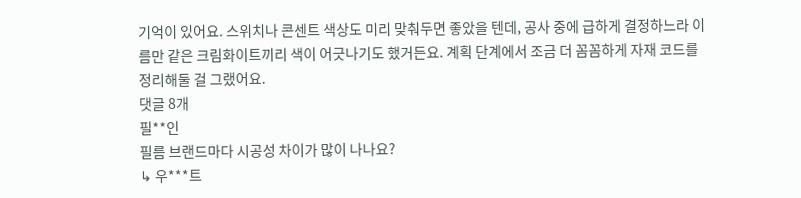기억이 있어요. 스위치나 콘센트 색상도 미리 맞춰두면 좋았을 텐데, 공사 중에 급하게 결정하느라 이름만 같은 크림화이트끼리 색이 어긋나기도 했거든요. 계획 단계에서 조금 더 꼼꼼하게 자재 코드를 정리해둘 걸 그랬어요.
댓글 8개
필**인
필름 브랜드마다 시공성 차이가 많이 나나요?
↳ 우***트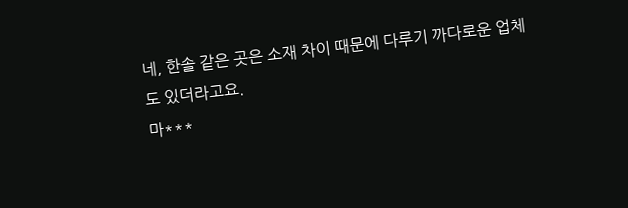네, 한솔 같은 곳은 소재 차이 때문에 다루기 까다로운 업체도 있더라고요.
마***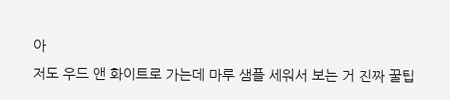아
저도 우드 앤 화이트로 가는데 마루 샘플 세워서 보는 거 진짜 꿀팁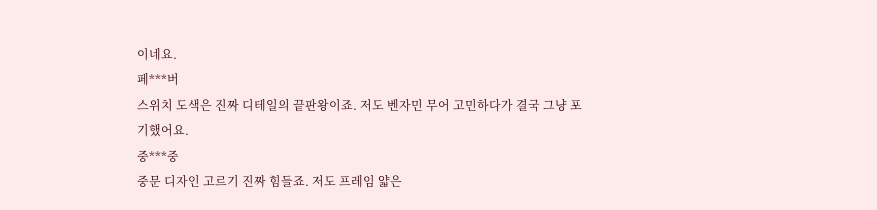이네요.
페***버
스위치 도색은 진짜 디테일의 끝판왕이죠. 저도 벤자민 무어 고민하다가 결국 그냥 포기했어요.
중***중
중문 디자인 고르기 진짜 힘들죠. 저도 프레임 얇은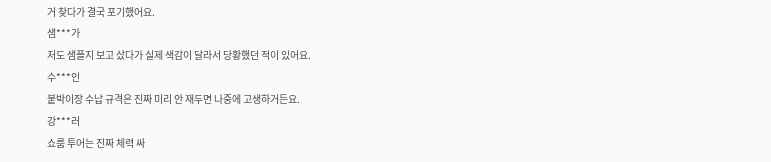거 찾다가 결국 포기했어요.
샘***가
저도 샘플지 보고 샀다가 실제 색감이 달라서 당황했던 적이 있어요.
수***인
붙박이장 수납 규격은 진짜 미리 안 재두면 나중에 고생하거든요.
강***러
쇼룸 투어는 진짜 체력 싸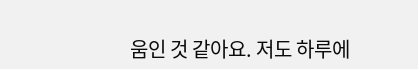움인 것 같아요. 저도 하루에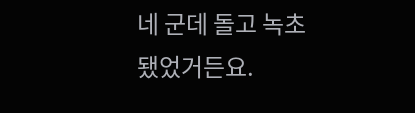네 군데 돌고 녹초 됐었거든요.